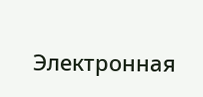Электронная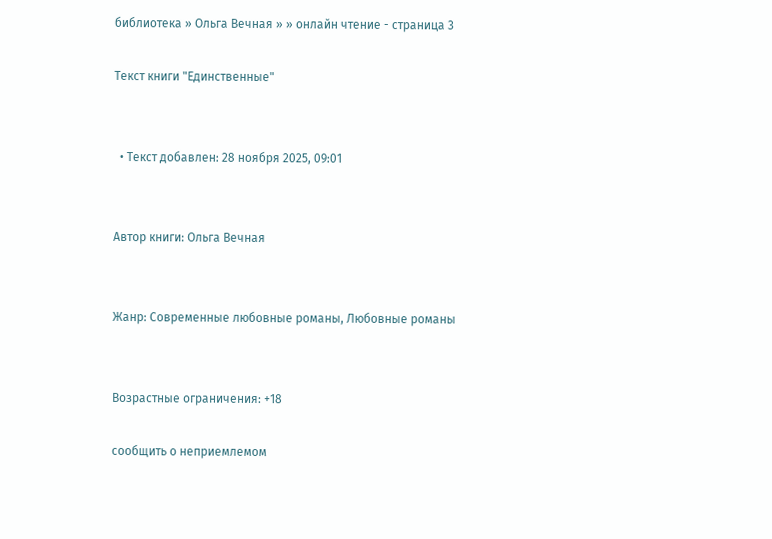библиотека » Ольга Вечная » » онлайн чтение - страница 3

Текст книги "Единственные"


  • Текст добавлен: 28 ноября 2025, 09:01


Автор книги: Ольга Вечная


Жанр: Современные любовные романы, Любовные романы


Возрастные ограничения: +18

сообщить о неприемлемом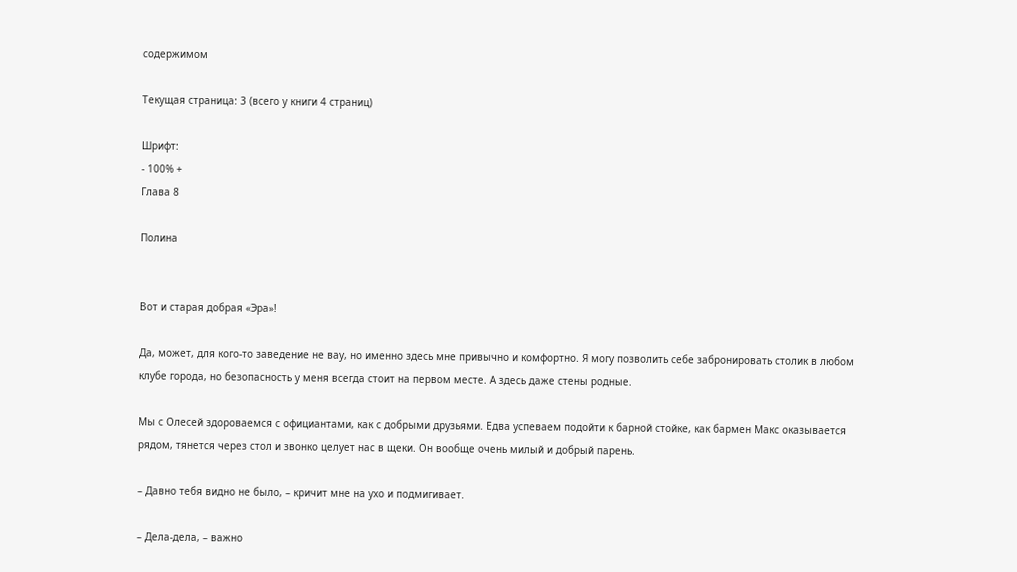содержимом

Текущая страница: 3 (всего у книги 4 страниц)

Шрифт:
- 100% +
Глава 8

Полина


Вот и старая добрая «Эра»!

Да, может, для кого-то заведение не вау, но именно здесь мне привычно и комфортно. Я могу позволить себе забронировать столик в любом клубе города, но безопасность у меня всегда стоит на первом месте. А здесь даже стены родные.

Мы с Олесей здороваемся с официантами, как с добрыми друзьями. Едва успеваем подойти к барной стойке, как бармен Макс оказывается рядом, тянется через стол и звонко целует нас в щеки. Он вообще очень милый и добрый парень.

– Давно тебя видно не было, – кричит мне на ухо и подмигивает.

– Дела-дела, – важно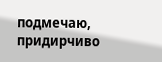подмечаю, придирчиво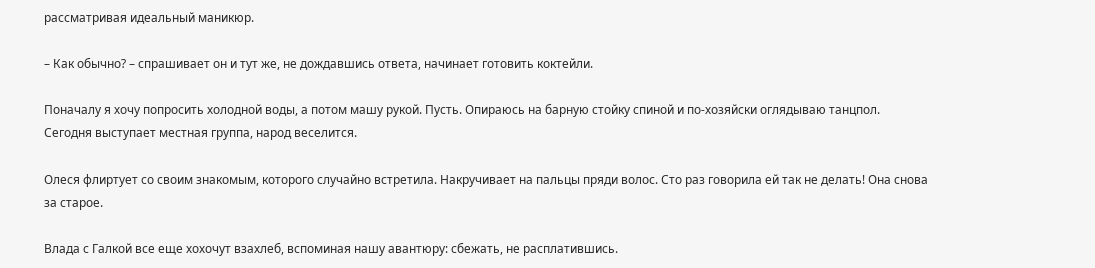рассматривая идеальный маникюр.

– Как обычно? – спрашивает он и тут же, не дождавшись ответа, начинает готовить коктейли.

Поначалу я хочу попросить холодной воды, а потом машу рукой. Пусть. Опираюсь на барную стойку спиной и по-хозяйски оглядываю танцпол. Сегодня выступает местная группа, народ веселится.

Олеся флиртует со своим знакомым, которого случайно встретила. Накручивает на пальцы пряди волос. Сто раз говорила ей так не делать! Она снова за старое.

Влада с Галкой все еще хохочут взахлеб, вспоминая нашу авантюру: сбежать, не расплатившись.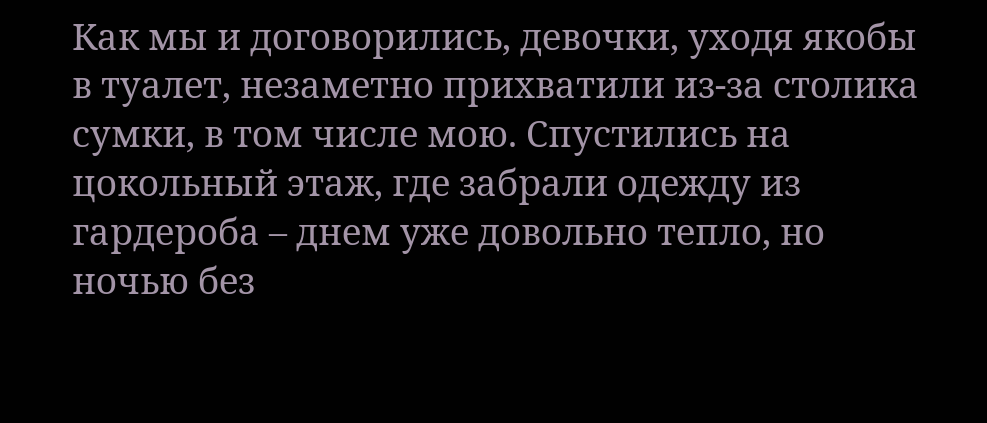Как мы и договорились, девочки, уходя якобы в туалет, незаметно прихватили из-за столика сумки, в том числе мою. Спустились на цокольный этаж, где забрали одежду из гардероба – днем уже довольно тепло, но ночью без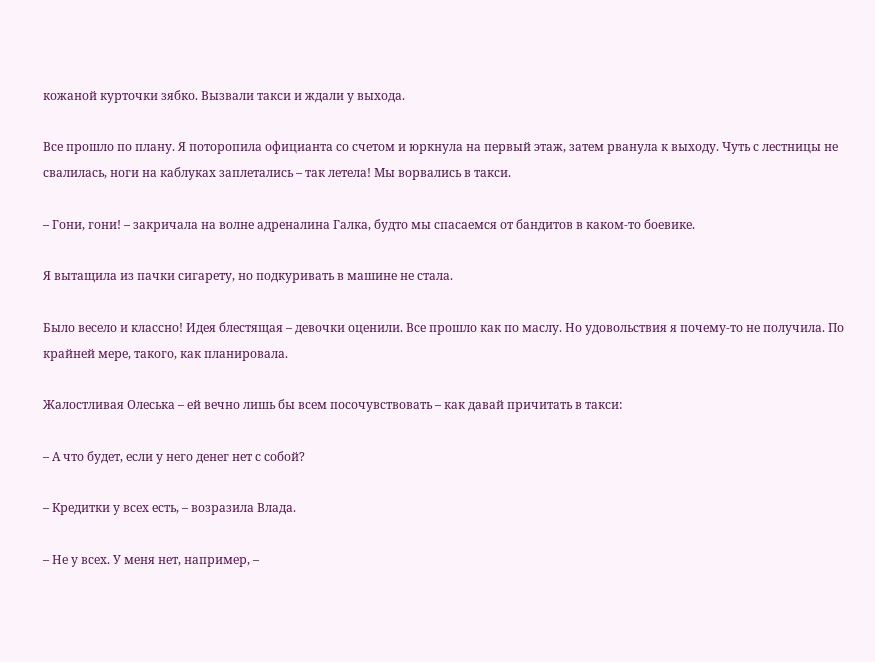кожаной курточки зябко. Вызвали такси и ждали у выхода.

Все прошло по плану. Я поторопила официанта со счетом и юркнула на первый этаж, затем рванула к выходу. Чуть с лестницы не свалилась, ноги на каблуках заплетались – так летела! Мы ворвались в такси.

– Гони, гони! – закричала на волне адреналина Галка, будто мы спасаемся от бандитов в каком-то боевике.

Я вытащила из пачки сигарету, но подкуривать в машине не стала.

Было весело и классно! Идея блестящая – девочки оценили. Все прошло как по маслу. Но удовольствия я почему-то не получила. По крайней мере, такого, как планировала.

Жалостливая Олеська – ей вечно лишь бы всем посочувствовать – как давай причитать в такси:

– А что будет, если у него денег нет с собой?

– Кредитки у всех есть, – возразила Влада.

– Не у всех. У меня нет, например, –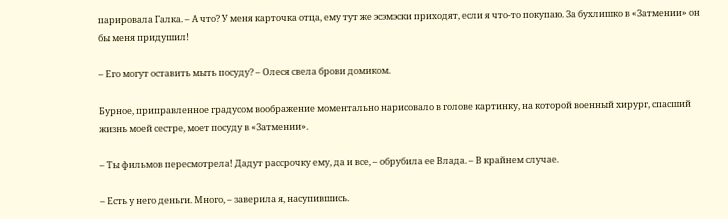парировала Галка. – А что? У меня карточка отца, ему тут же эсэмэски приходят, если я что-то покупаю. За бухлишко в «Затмении» он бы меня придушил!

– Его могут оставить мыть посуду? – Олеся свела брови домиком.

Бурное, приправленное градусом воображение моментально нарисовало в голове картинку, на которой военный хирург, спасший жизнь моей сестре, моет посуду в «Затмении».

– Ты фильмов пересмотрела! Дадут рассрочку ему, да и все, – обрубила ее Влада. – В крайнем случае.

– Есть у него деньги. Много, – заверила я, насупившись.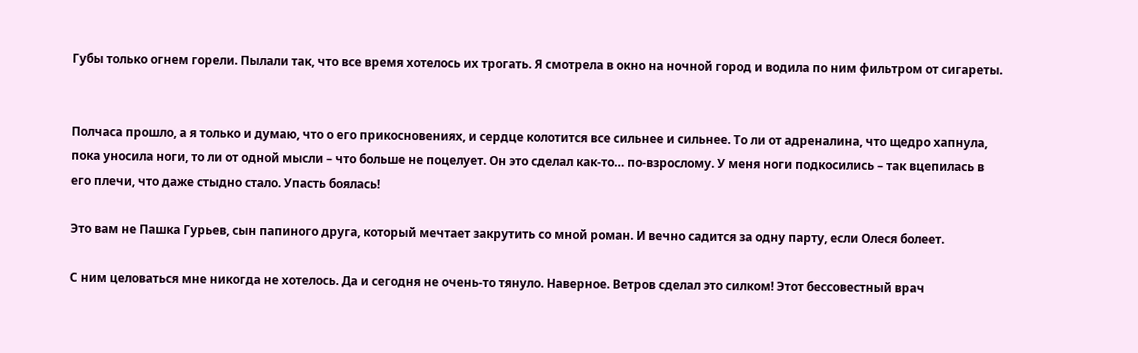Губы только огнем горели. Пылали так, что все время хотелось их трогать. Я смотрела в окно на ночной город и водила по ним фильтром от сигареты.


Полчаса прошло, а я только и думаю, что о его прикосновениях, и сердце колотится все сильнее и сильнее. То ли от адреналина, что щедро хапнула, пока уносила ноги, то ли от одной мысли – что больше не поцелует. Он это сделал как-то… по-взрослому. У меня ноги подкосились – так вцепилась в его плечи, что даже стыдно стало. Упасть боялась!

Это вам не Пашка Гурьев, сын папиного друга, который мечтает закрутить со мной роман. И вечно садится за одну парту, если Олеся болеет.

С ним целоваться мне никогда не хотелось. Да и сегодня не очень-то тянуло. Наверное. Ветров сделал это силком! Этот бессовестный врач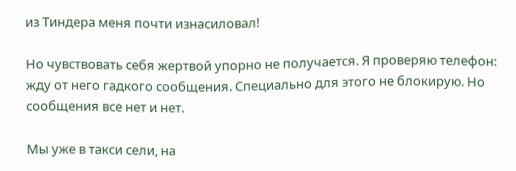из Тиндера меня почти изнасиловал!

Но чувствовать себя жертвой упорно не получается. Я проверяю телефон: жду от него гадкого сообщения. Специально для этого не блокирую. Но сообщения все нет и нет.

Мы уже в такси сели, на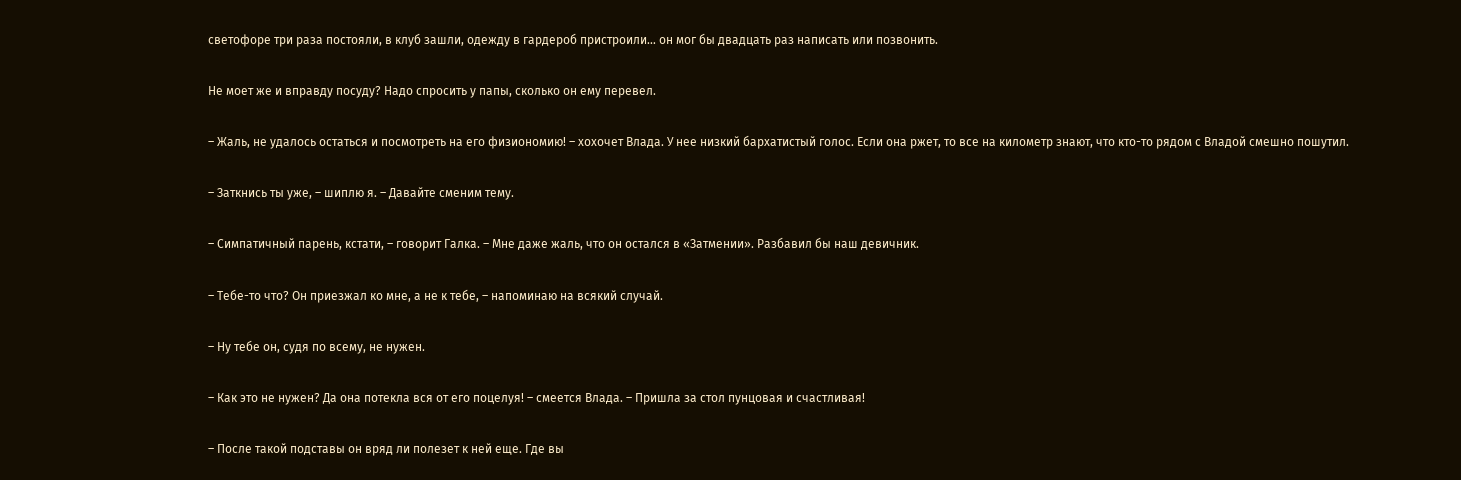светофоре три раза постояли, в клуб зашли, одежду в гардероб пристроили… он мог бы двадцать раз написать или позвонить.

Не моет же и вправду посуду? Надо спросить у папы, сколько он ему перевел.

– Жаль, не удалось остаться и посмотреть на его физиономию! – хохочет Влада. У нее низкий бархатистый голос. Если она ржет, то все на километр знают, что кто-то рядом с Владой смешно пошутил.

– Заткнись ты уже, – шиплю я. – Давайте сменим тему.

– Симпатичный парень, кстати, – говорит Галка. – Мне даже жаль, что он остался в «Затмении». Разбавил бы наш девичник.

– Тебе-то что? Он приезжал ко мне, а не к тебе, – напоминаю на всякий случай.

– Ну тебе он, судя по всему, не нужен.

– Как это не нужен? Да она потекла вся от его поцелуя! – смеется Влада. – Пришла за стол пунцовая и счастливая!

– После такой подставы он вряд ли полезет к ней еще. Где вы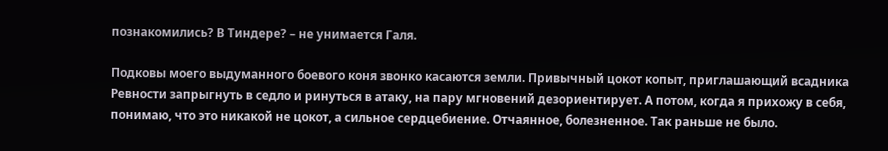познакомились? В Тиндере? – не унимается Галя.

Подковы моего выдуманного боевого коня звонко касаются земли. Привычный цокот копыт, приглашающий всадника Ревности запрыгнуть в седло и ринуться в атаку, на пару мгновений дезориентирует. А потом, когда я прихожу в себя, понимаю, что это никакой не цокот, а сильное сердцебиение. Отчаянное, болезненное. Так раньше не было.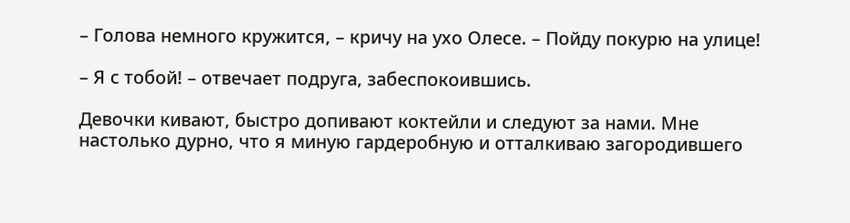– Голова немного кружится, – кричу на ухо Олесе. – Пойду покурю на улице!

– Я с тобой! – отвечает подруга, забеспокоившись.

Девочки кивают, быстро допивают коктейли и следуют за нами. Мне настолько дурно, что я миную гардеробную и отталкиваю загородившего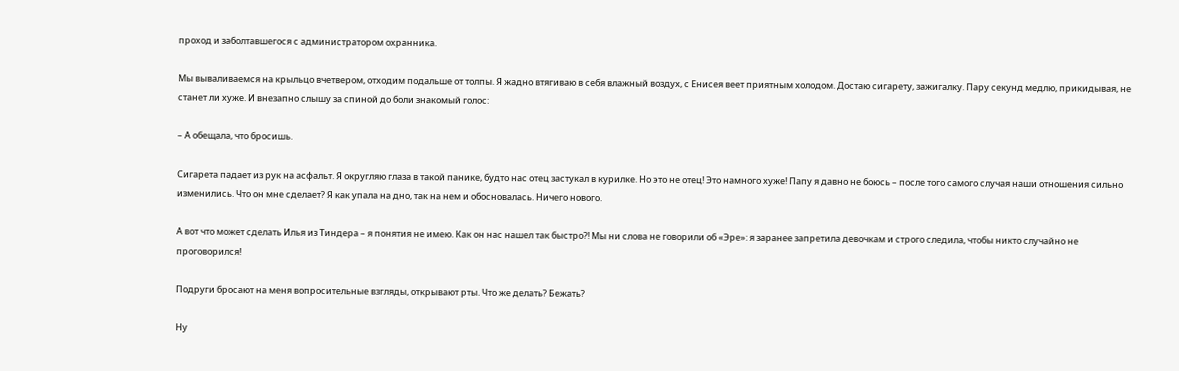проход и заболтавшегося с администратором охранника.

Мы вываливаемся на крыльцо вчетвером, отходим подальше от толпы. Я жадно втягиваю в себя влажный воздух, с Енисея веет приятным холодом. Достаю сигарету, зажигалку. Пару секунд медлю, прикидывая, не станет ли хуже. И внезапно слышу за спиной до боли знакомый голос:

– А обещала, что бросишь.

Сигарета падает из рук на асфальт. Я округляю глаза в такой панике, будто нас отец застукал в курилке. Но это не отец! Это намного хуже! Папу я давно не боюсь – после того самого случая наши отношения сильно изменились. Что он мне сделает? Я как упала на дно, так на нем и обосновалась. Ничего нового.

А вот что может сделать Илья из Тиндера – я понятия не имею. Как он нас нашел так быстро?! Мы ни слова не говорили об «Эре»: я заранее запретила девочкам и строго следила, чтобы никто случайно не проговорился!

Подруги бросают на меня вопросительные взгляды, открывают рты. Что же делать? Бежать?

Ну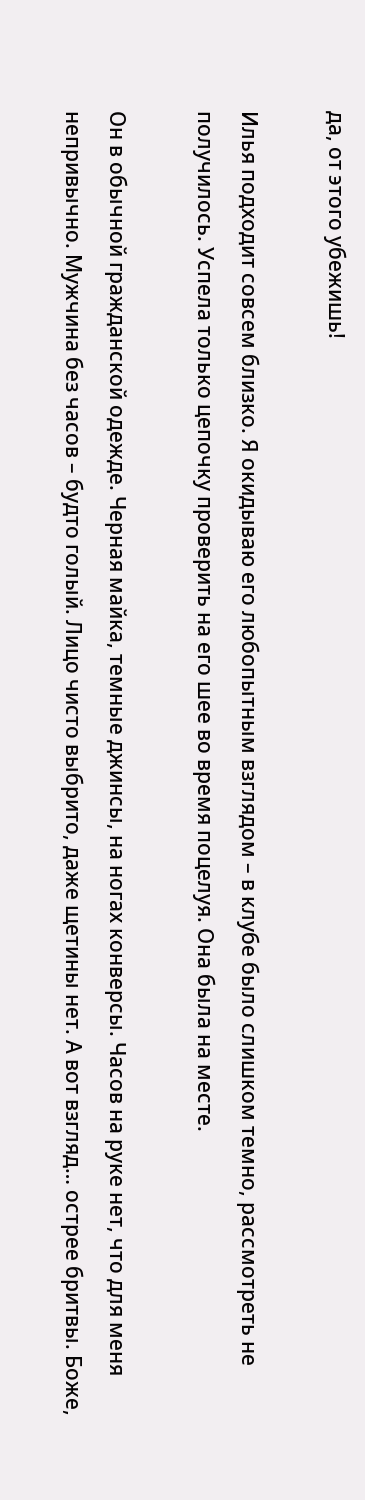да, от этого убежишь!

Илья подходит совсем близко. Я окидываю его любопытным взглядом – в клубе было слишком темно, рассмотреть не получилось. Успела только цепочку проверить на его шее во время поцелуя. Она была на месте.

Он в обычной гражданской одежде. Черная майка, темные джинсы, на ногах конверсы. Часов на руке нет, что для меня непривычно. Мужчина без часов – будто голый. Лицо чисто выбрито, даже щетины нет. А вот взгляд… острее бритвы. Боже,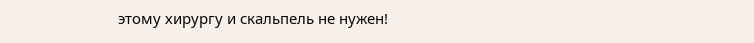этому хирургу и скальпель не нужен!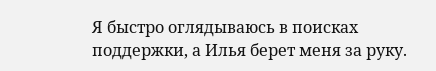Я быстро оглядываюсь в поисках поддержки, а Илья берет меня за руку.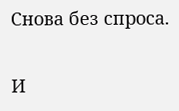Снова без спроса.

И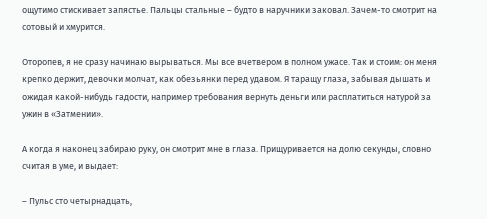ощутимо стискивает запястье. Пальцы стальные – будто в наручники заковал. Зачем-то смотрит на сотовый и хмурится.

Оторопев, я не сразу начинаю вырываться. Мы все вчетвером в полном ужасе. Так и стоим: он меня крепко держит, девочки молчат, как обезьянки перед удавом. Я таращу глаза, забывая дышать и ожидая какой-нибудь гадости, например требования вернуть деньги или расплатиться натурой за ужин в «Затмении».

А когда я наконец забираю руку, он смотрит мне в глаза. Прищуривается на долю секунды, словно считая в уме, и выдает:

– Пульс сто четырнадцать,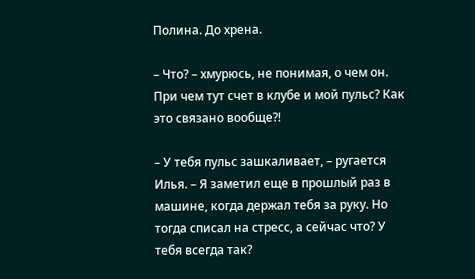Полина. До хрена.

– Что? – хмурюсь, не понимая, о чем он. При чем тут счет в клубе и мой пульс? Как это связано вообще?!

– У тебя пульс зашкаливает, – ругается Илья. – Я заметил еще в прошлый раз в машине, когда держал тебя за руку. Но тогда списал на стресс, а сейчас что? У тебя всегда так?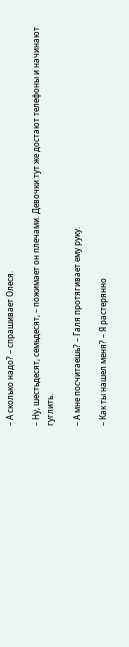– А сколько надо? – спрашивает Олеся.

– Ну, шестьдесят, семьдесят, – пожимает он плечами. Девочки тут же достают телефоны и начинают гуглить.

– А мне посчитаешь? – Галя протягивает ему руку.

– Как ты нашел меня? – Я растерянно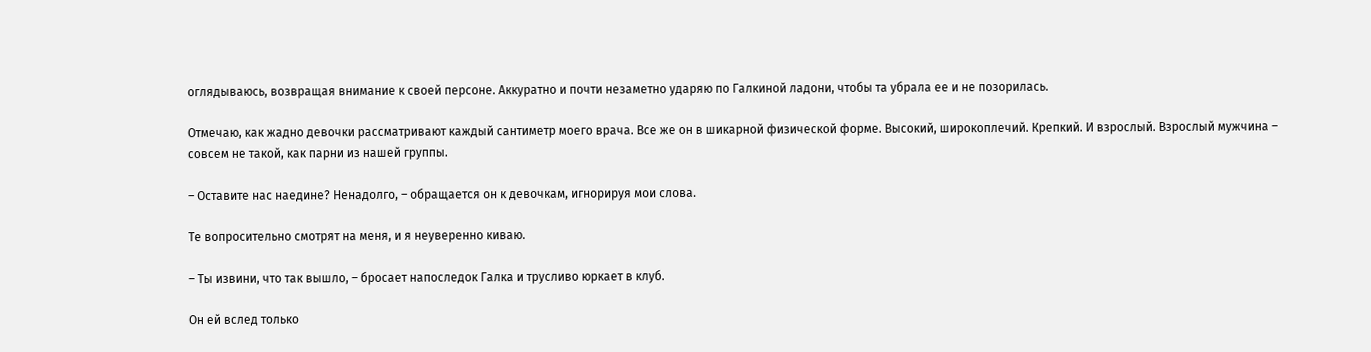оглядываюсь, возвращая внимание к своей персоне. Аккуратно и почти незаметно ударяю по Галкиной ладони, чтобы та убрала ее и не позорилась.

Отмечаю, как жадно девочки рассматривают каждый сантиметр моего врача. Все же он в шикарной физической форме. Высокий, широкоплечий. Крепкий. И взрослый. Взрослый мужчина – совсем не такой, как парни из нашей группы.

– Оставите нас наедине? Ненадолго, – обращается он к девочкам, игнорируя мои слова.

Те вопросительно смотрят на меня, и я неуверенно киваю.

– Ты извини, что так вышло, – бросает напоследок Галка и трусливо юркает в клуб.

Он ей вслед только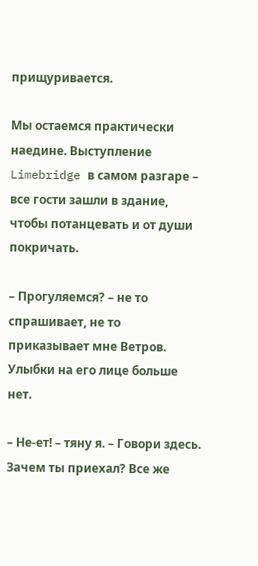прищуривается.

Мы остаемся практически наедине. Выступление Limebridge в самом разгаре – все гости зашли в здание, чтобы потанцевать и от души покричать.

– Прогуляемся? – не то спрашивает, не то приказывает мне Ветров. Улыбки на его лице больше нет.

– Не-ет! – тяну я. – Говори здесь. Зачем ты приехал? Все же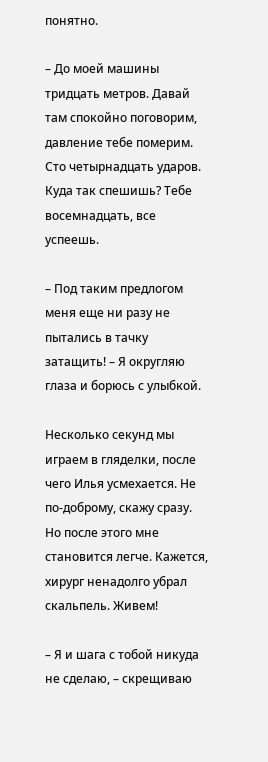понятно.

– До моей машины тридцать метров. Давай там спокойно поговорим, давление тебе померим. Сто четырнадцать ударов. Куда так спешишь? Тебе восемнадцать, все успеешь.

– Под таким предлогом меня еще ни разу не пытались в тачку затащить! – Я округляю глаза и борюсь с улыбкой.

Несколько секунд мы играем в гляделки, после чего Илья усмехается. Не по-доброму, скажу сразу. Но после этого мне становится легче. Кажется, хирург ненадолго убрал скальпель. Живем!

– Я и шага с тобой никуда не сделаю, – скрещиваю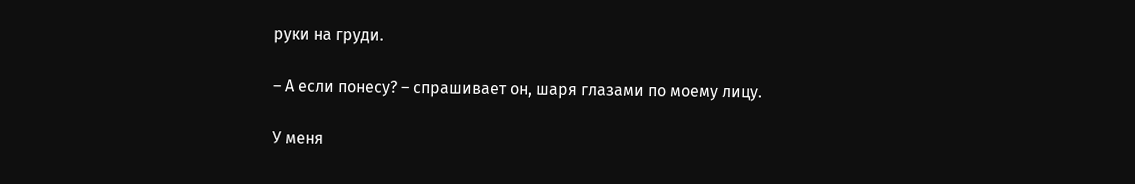руки на груди.

– А если понесу? – спрашивает он, шаря глазами по моему лицу.

У меня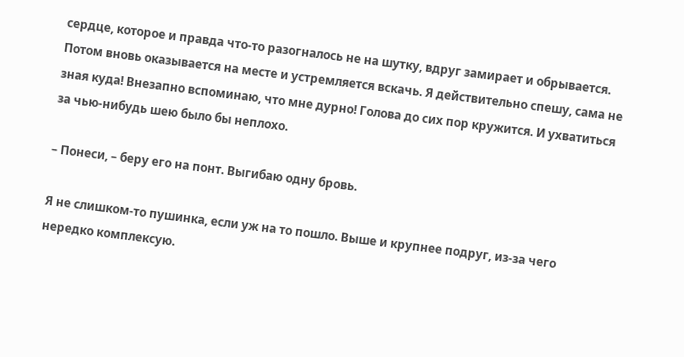сердце, которое и правда что-то разогналось не на шутку, вдруг замирает и обрывается. Потом вновь оказывается на месте и устремляется вскачь. Я действительно спешу, сама не зная куда! Внезапно вспоминаю, что мне дурно! Голова до сих пор кружится. И ухватиться за чью-нибудь шею было бы неплохо.

– Понеси, – беру его на понт. Выгибаю одну бровь.

Я не слишком-то пушинка, если уж на то пошло. Выше и крупнее подруг, из-за чего нередко комплексую.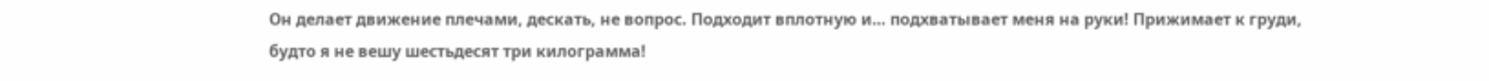Он делает движение плечами, дескать, не вопрос. Подходит вплотную и… подхватывает меня на руки! Прижимает к груди, будто я не вешу шестьдесят три килограмма!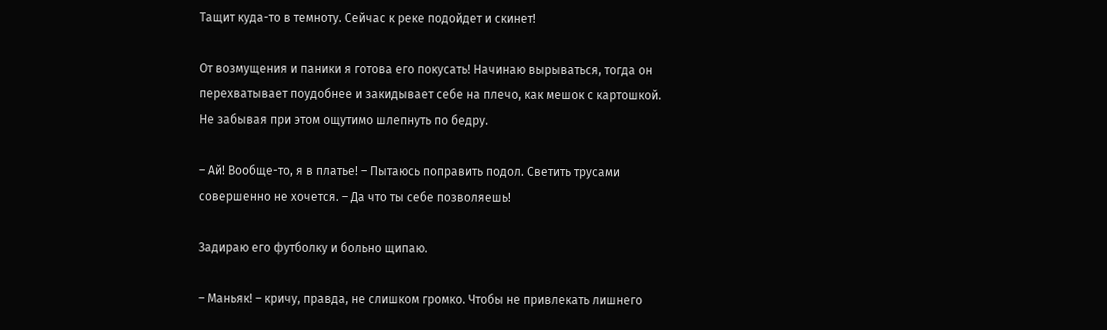Тащит куда-то в темноту. Сейчас к реке подойдет и скинет!

От возмущения и паники я готова его покусать! Начинаю вырываться, тогда он перехватывает поудобнее и закидывает себе на плечо, как мешок с картошкой. Не забывая при этом ощутимо шлепнуть по бедру.

– Ай! Вообще-то, я в платье! – Пытаюсь поправить подол. Светить трусами совершенно не хочется. – Да что ты себе позволяешь!

Задираю его футболку и больно щипаю.

– Маньяк! – кричу, правда, не слишком громко. Чтобы не привлекать лишнего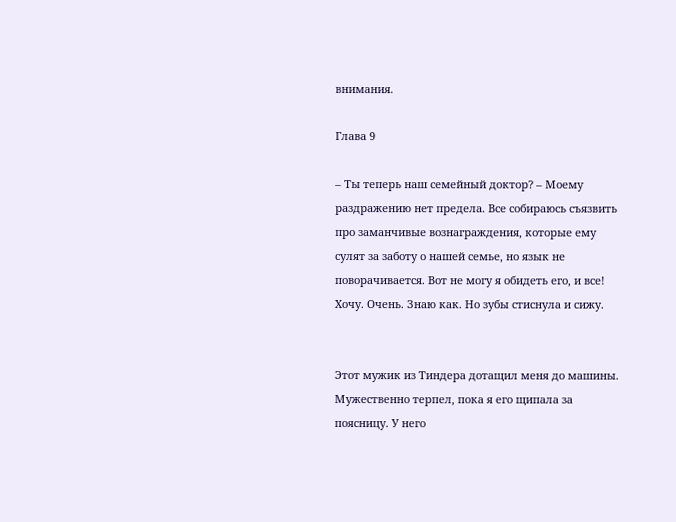внимания.

Глава 9

– Ты теперь наш семейный доктор? – Моему раздражению нет предела. Все собираюсь съязвить про заманчивые вознаграждения, которые ему сулят за заботу о нашей семье, но язык не поворачивается. Вот не могу я обидеть его, и все! Хочу. Очень. Знаю как. Но зубы стиснула и сижу.


Этот мужик из Тиндера дотащил меня до машины. Мужественно терпел, пока я его щипала за поясницу. У него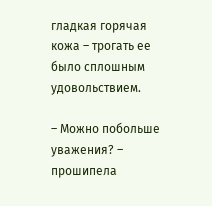гладкая горячая кожа – трогать ее было сплошным удовольствием.

– Можно побольше уважения? – прошипела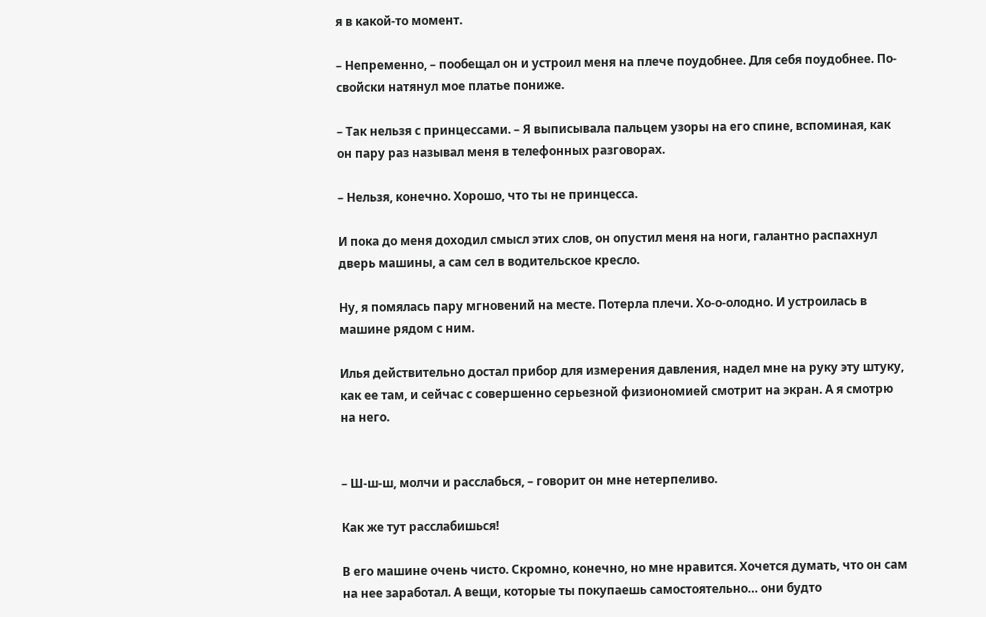я в какой-то момент.

– Непременно, – пообещал он и устроил меня на плече поудобнее. Для себя поудобнее. По-свойски натянул мое платье пониже.

– Так нельзя с принцессами. – Я выписывала пальцем узоры на его спине, вспоминая, как он пару раз называл меня в телефонных разговорах.

– Нельзя, конечно. Хорошо, что ты не принцесса.

И пока до меня доходил смысл этих слов, он опустил меня на ноги, галантно распахнул дверь машины, а сам сел в водительское кресло.

Ну, я помялась пару мгновений на месте. Потерла плечи. Хо-о-олодно. И устроилась в машине рядом с ним.

Илья действительно достал прибор для измерения давления, надел мне на руку эту штуку, как ее там, и сейчас с совершенно серьезной физиономией смотрит на экран. А я смотрю на него.


– Ш-ш-ш, молчи и расслабься, – говорит он мне нетерпеливо.

Как же тут расслабишься!

В его машине очень чисто. Скромно, конечно, но мне нравится. Хочется думать, что он сам на нее заработал. А вещи, которые ты покупаешь самостоятельно… они будто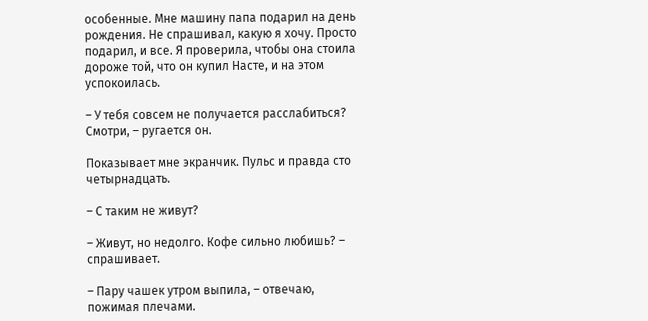особенные. Мне машину папа подарил на день рождения. Не спрашивал, какую я хочу. Просто подарил, и все. Я проверила, чтобы она стоила дороже той, что он купил Насте, и на этом успокоилась.

– У тебя совсем не получается расслабиться? Смотри, – ругается он.

Показывает мне экранчик. Пульс и правда сто четырнадцать.

– С таким не живут?

– Живут, но недолго. Кофе сильно любишь? – спрашивает.

– Пару чашек утром выпила, – отвечаю, пожимая плечами.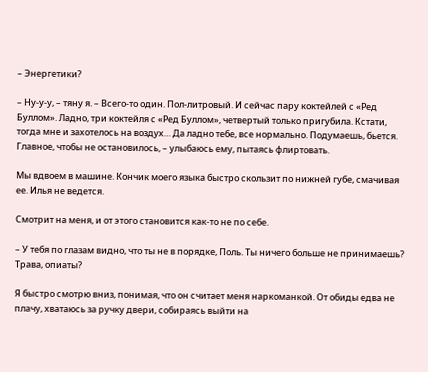– Энергетики?

– Ну-у-у, – тяну я. – Всего-то один. Пол-литровый. И сейчас пару коктейлей с «Ред Буллом». Ладно, три коктейля с «Ред Буллом», четвертый только пригубила. Кстати, тогда мне и захотелось на воздух… Да ладно тебе, все нормально. Подумаешь, бьется. Главное, чтобы не остановилось, – улыбаюсь ему, пытаясь флиртовать.

Мы вдвоем в машине. Кончик моего языка быстро скользит по нижней губе, смачивая ее. Илья не ведется.

Смотрит на меня, и от этого становится как-то не по себе.

– У тебя по глазам видно, что ты не в порядке, Поль. Ты ничего больше не принимаешь? Трава, опиаты?

Я быстро смотрю вниз, понимая, что он считает меня наркоманкой. От обиды едва не плачу, хватаюсь за ручку двери, собираясь выйти на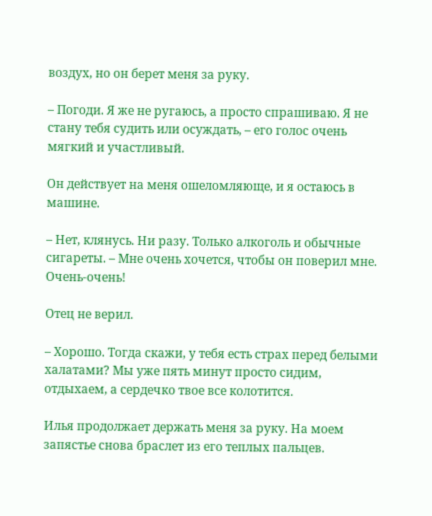воздух, но он берет меня за руку.

– Погоди. Я же не ругаюсь, а просто спрашиваю. Я не стану тебя судить или осуждать, – его голос очень мягкий и участливый.

Он действует на меня ошеломляюще, и я остаюсь в машине.

– Нет, клянусь. Ни разу. Только алкоголь и обычные сигареты. – Мне очень хочется, чтобы он поверил мне. Очень-очень!

Отец не верил.

– Хорошо. Тогда скажи, у тебя есть страх перед белыми халатами? Мы уже пять минут просто сидим, отдыхаем, а сердечко твое все колотится.

Илья продолжает держать меня за руку. На моем запястье снова браслет из его теплых пальцев.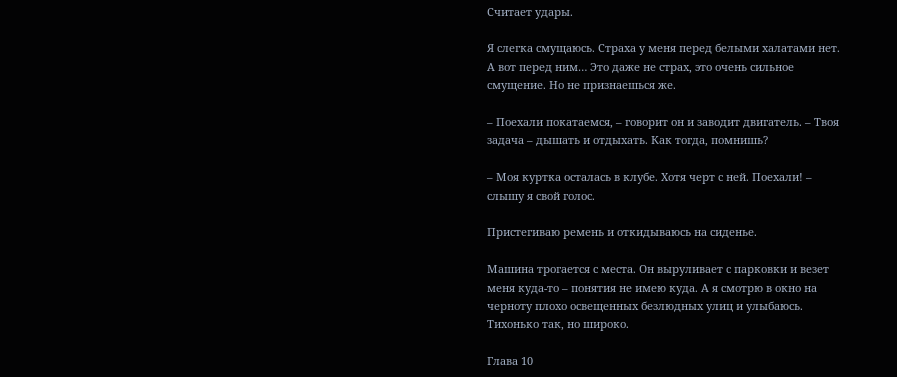Считает удары.

Я слегка смущаюсь. Страха у меня перед белыми халатами нет. А вот перед ним… Это даже не страх, это очень сильное смущение. Но не признаешься же.

– Поехали покатаемся, – говорит он и заводит двигатель. – Твоя задача – дышать и отдыхать. Как тогда, помнишь?

– Моя куртка осталась в клубе. Хотя черт с ней. Поехали! – слышу я свой голос.

Пристегиваю ремень и откидываюсь на сиденье.

Машина трогается с места. Он выруливает с парковки и везет меня куда-то – понятия не имею куда. А я смотрю в окно на черноту плохо освещенных безлюдных улиц и улыбаюсь. Тихонько так, но широко.

Глава 10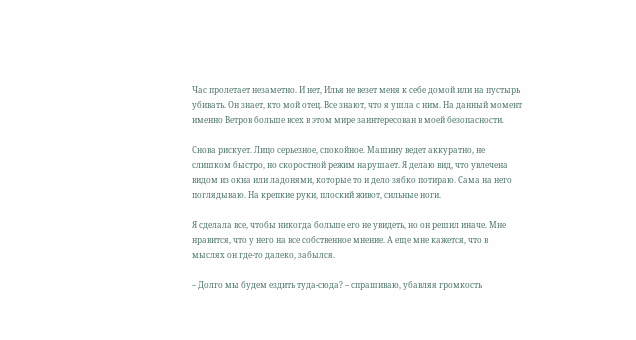Час пролетает незаметно. И нет, Илья не везет меня к себе домой или на пустырь убивать. Он знает, кто мой отец. Все знают, что я ушла с ним. На данный момент именно Ветров больше всех в этом мире заинтересован в моей безопасности.

Снова рискует. Лицо серьезное, спокойное. Машину ведет аккуратно, не слишком быстро, но скоростной режим нарушает. Я делаю вид, что увлечена видом из окна или ладонями, которые то и дело зябко потираю. Сама на него поглядываю. На крепкие руки, плоский живот, сильные ноги.

Я сделала все, чтобы никогда больше его не увидеть, но он решил иначе. Мне нравится, что у него на все собственное мнение. А еще мне кажется, что в мыслях он где-то далеко, забылся.

– Долго мы будем ездить туда-сюда? – спрашиваю, убавляя громкость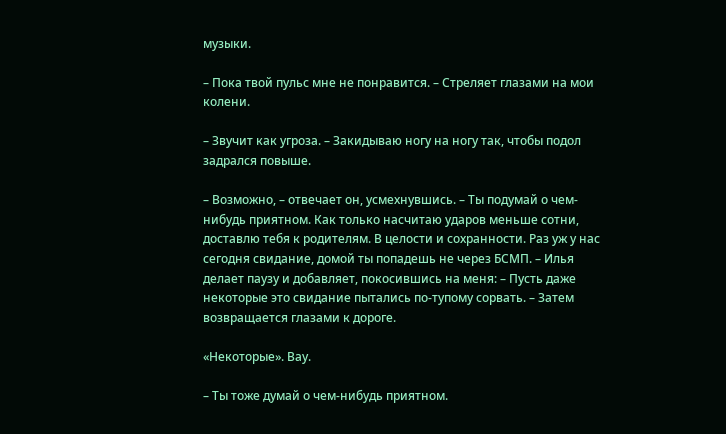музыки.

– Пока твой пульс мне не понравится. – Стреляет глазами на мои колени.

– Звучит как угроза. – Закидываю ногу на ногу так, чтобы подол задрался повыше.

– Возможно, – отвечает он, усмехнувшись. – Ты подумай о чем-нибудь приятном. Как только насчитаю ударов меньше сотни, доставлю тебя к родителям. В целости и сохранности. Раз уж у нас сегодня свидание, домой ты попадешь не через БСМП. – Илья делает паузу и добавляет, покосившись на меня: – Пусть даже некоторые это свидание пытались по-тупому сорвать. – Затем возвращается глазами к дороге.

«Некоторые». Вау.

– Ты тоже думай о чем-нибудь приятном.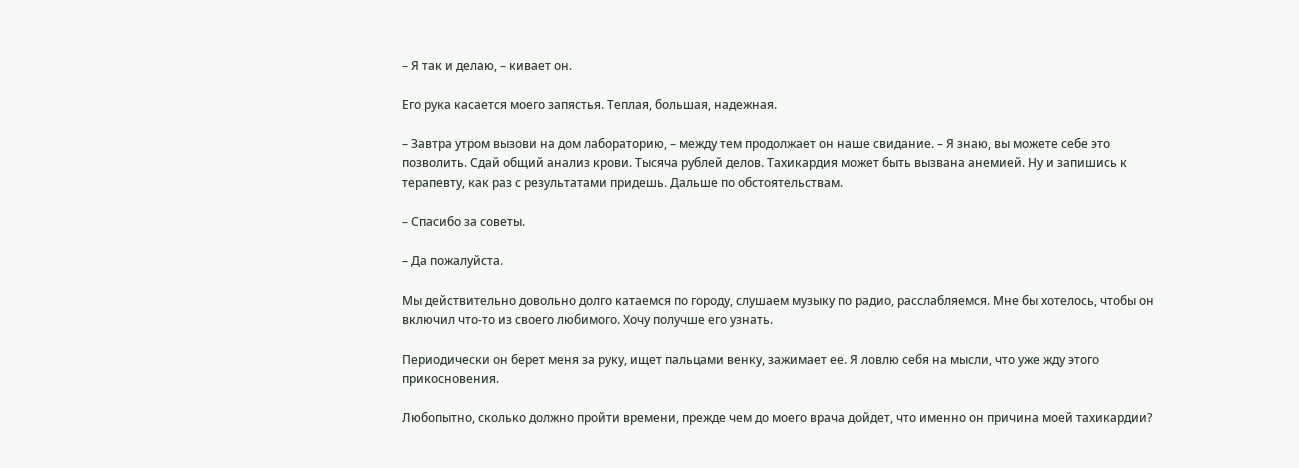– Я так и делаю, – кивает он.

Его рука касается моего запястья. Теплая, большая, надежная.

– Завтра утром вызови на дом лабораторию, – между тем продолжает он наше свидание. – Я знаю, вы можете себе это позволить. Сдай общий анализ крови. Тысяча рублей делов. Тахикардия может быть вызвана анемией. Ну и запишись к терапевту, как раз с результатами придешь. Дальше по обстоятельствам.

– Спасибо за советы.

– Да пожалуйста.

Мы действительно довольно долго катаемся по городу, слушаем музыку по радио, расслабляемся. Мне бы хотелось, чтобы он включил что-то из своего любимого. Хочу получше его узнать.

Периодически он берет меня за руку, ищет пальцами венку, зажимает ее. Я ловлю себя на мысли, что уже жду этого прикосновения.

Любопытно, сколько должно пройти времени, прежде чем до моего врача дойдет, что именно он причина моей тахикардии?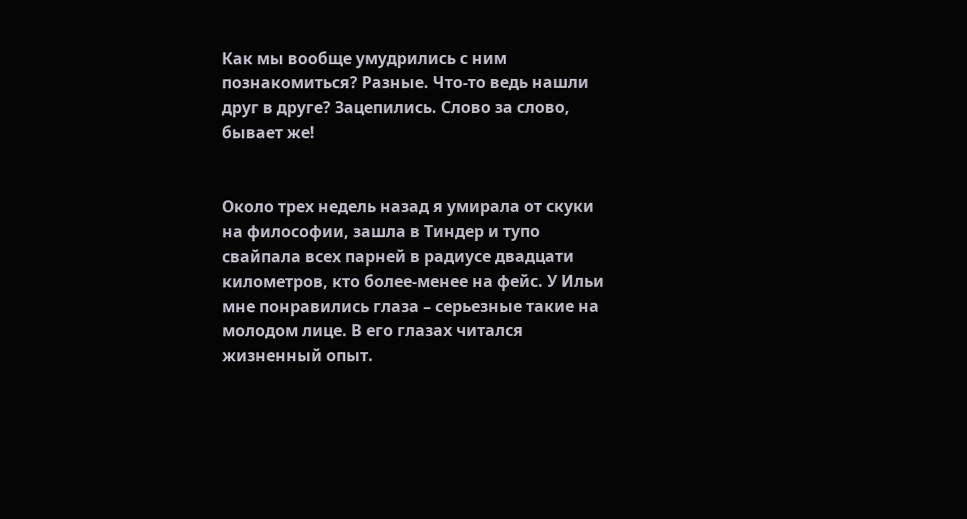Как мы вообще умудрились с ним познакомиться? Разные. Что-то ведь нашли друг в друге? Зацепились. Слово за слово, бывает же!


Около трех недель назад я умирала от скуки на философии, зашла в Тиндер и тупо свайпала всех парней в радиусе двадцати километров, кто более-менее на фейс. У Ильи мне понравились глаза – серьезные такие на молодом лице. В его глазах читался жизненный опыт.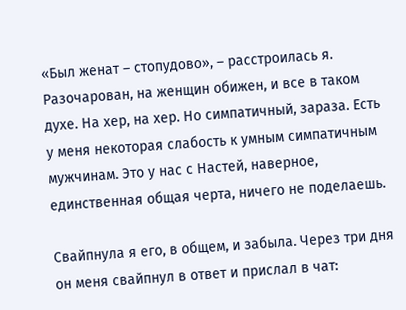«Был женат – стопудово», – расстроилась я. Разочарован, на женщин обижен, и все в таком духе. На хер, на хер. Но симпатичный, зараза. Есть у меня некоторая слабость к умным симпатичным мужчинам. Это у нас с Настей, наверное, единственная общая черта, ничего не поделаешь.

Свайпнула я его, в общем, и забыла. Через три дня он меня свайпнул в ответ и прислал в чат: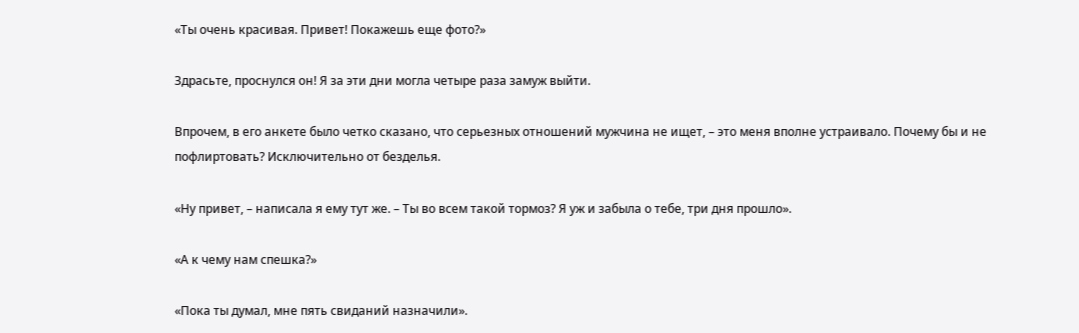«Ты очень красивая. Привет! Покажешь еще фото?»

Здрасьте, проснулся он! Я за эти дни могла четыре раза замуж выйти.

Впрочем, в его анкете было четко сказано, что серьезных отношений мужчина не ищет, – это меня вполне устраивало. Почему бы и не пофлиртовать? Исключительно от безделья.

«Ну привет, – написала я ему тут же. – Ты во всем такой тормоз? Я уж и забыла о тебе, три дня прошло».

«А к чему нам спешка?»

«Пока ты думал, мне пять свиданий назначили».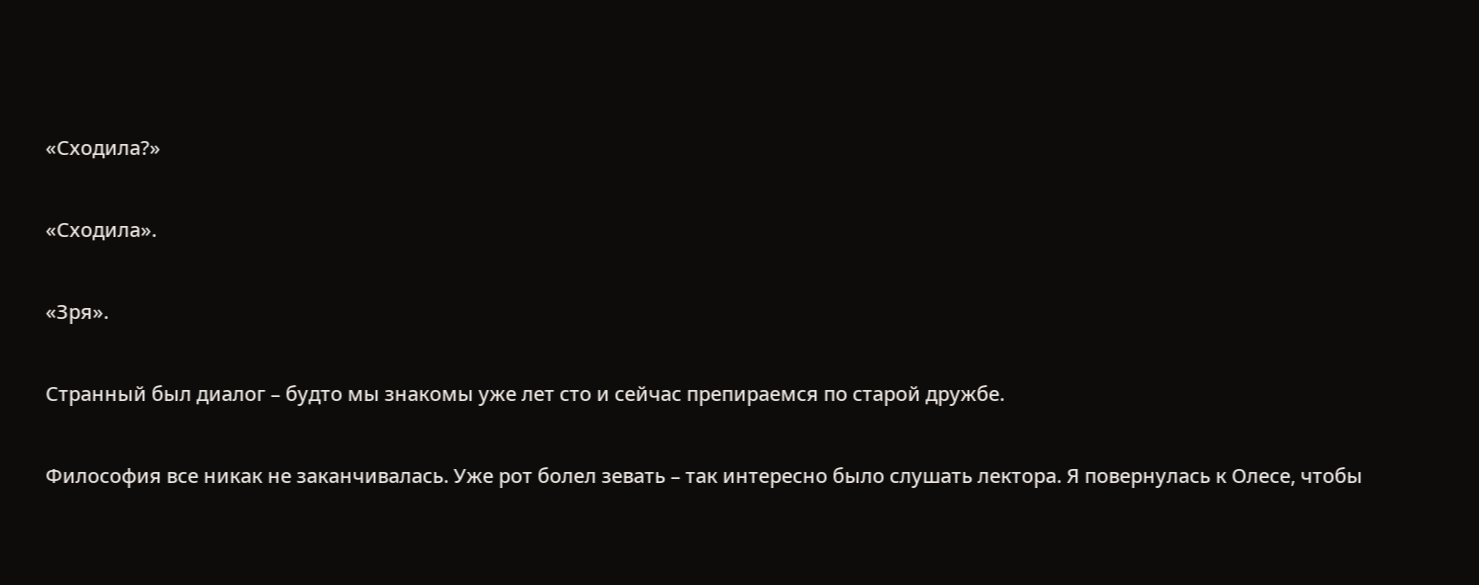«Сходила?»

«Сходила».

«Зря».

Странный был диалог – будто мы знакомы уже лет сто и сейчас препираемся по старой дружбе.

Философия все никак не заканчивалась. Уже рот болел зевать – так интересно было слушать лектора. Я повернулась к Олесе, чтобы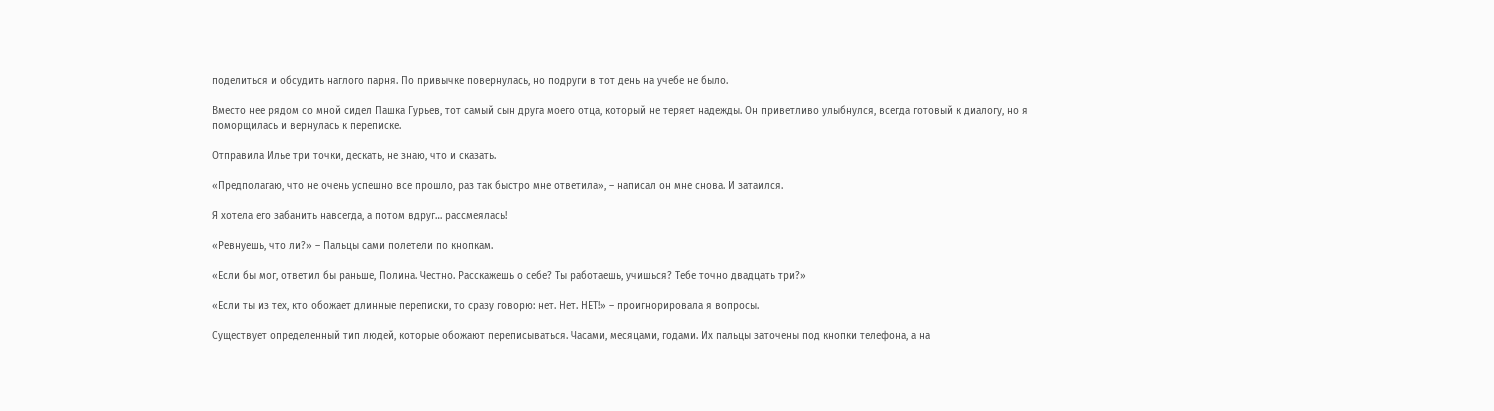поделиться и обсудить наглого парня. По привычке повернулась, но подруги в тот день на учебе не было.

Вместо нее рядом со мной сидел Пашка Гурьев, тот самый сын друга моего отца, который не теряет надежды. Он приветливо улыбнулся, всегда готовый к диалогу, но я поморщилась и вернулась к переписке.

Отправила Илье три точки, дескать, не знаю, что и сказать.

«Предполагаю, что не очень успешно все прошло, раз так быстро мне ответила», – написал он мне снова. И затаился.

Я хотела его забанить навсегда, а потом вдруг… рассмеялась!

«Ревнуешь, что ли?» – Пальцы сами полетели по кнопкам.

«Если бы мог, ответил бы раньше, Полина. Честно. Расскажешь о себе? Ты работаешь, учишься? Тебе точно двадцать три?»

«Если ты из тех, кто обожает длинные переписки, то сразу говорю: нет. Нет. НЕТ!» – проигнорировала я вопросы.

Существует определенный тип людей, которые обожают переписываться. Часами, месяцами, годами. Их пальцы заточены под кнопки телефона, а на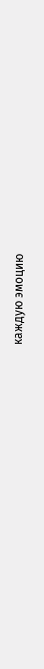каждую эмоцию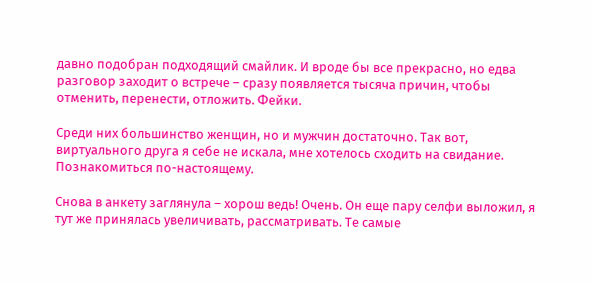давно подобран подходящий смайлик. И вроде бы все прекрасно, но едва разговор заходит о встрече – сразу появляется тысяча причин, чтобы отменить, перенести, отложить. Фейки.

Среди них большинство женщин, но и мужчин достаточно. Так вот, виртуального друга я себе не искала, мне хотелось сходить на свидание. Познакомиться по-настоящему.

Снова в анкету заглянула – хорош ведь! Очень. Он еще пару селфи выложил, я тут же принялась увеличивать, рассматривать. Те самые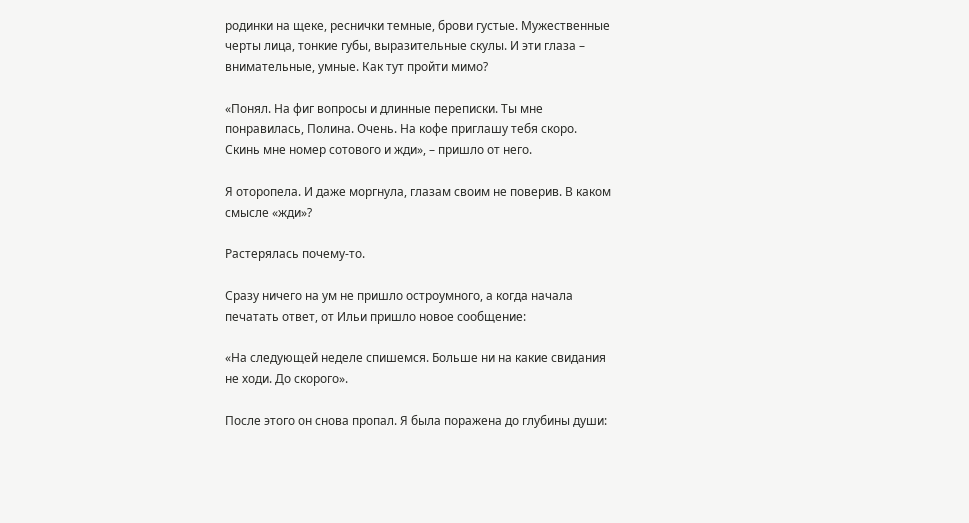родинки на щеке, реснички темные, брови густые. Мужественные черты лица, тонкие губы, выразительные скулы. И эти глаза – внимательные, умные. Как тут пройти мимо?

«Понял. На фиг вопросы и длинные переписки. Ты мне понравилась, Полина. Очень. На кофе приглашу тебя скоро. Скинь мне номер сотового и жди», – пришло от него.

Я оторопела. И даже моргнула, глазам своим не поверив. В каком смысле «жди»?

Растерялась почему-то.

Сразу ничего на ум не пришло остроумного, а когда начала печатать ответ, от Ильи пришло новое сообщение:

«На следующей неделе спишемся. Больше ни на какие свидания не ходи. До скорого».

После этого он снова пропал. Я была поражена до глубины души: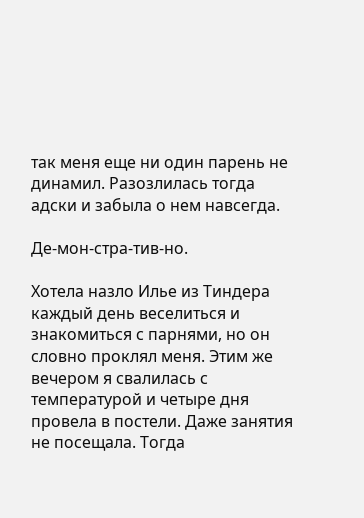так меня еще ни один парень не динамил. Разозлилась тогда адски и забыла о нем навсегда.

Де-мон-стра-тив-но.

Хотела назло Илье из Тиндера каждый день веселиться и знакомиться с парнями, но он словно проклял меня. Этим же вечером я свалилась с температурой и четыре дня провела в постели. Даже занятия не посещала. Тогда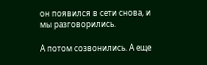он появился в сети снова, и мы разговорились.

А потом созвонились. А еще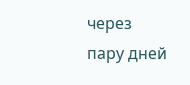через пару дней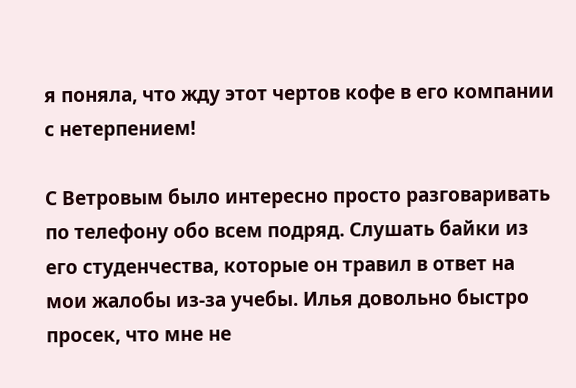я поняла, что жду этот чертов кофе в его компании с нетерпением!

С Ветровым было интересно просто разговаривать по телефону обо всем подряд. Слушать байки из его студенчества, которые он травил в ответ на мои жалобы из-за учебы. Илья довольно быстро просек, что мне не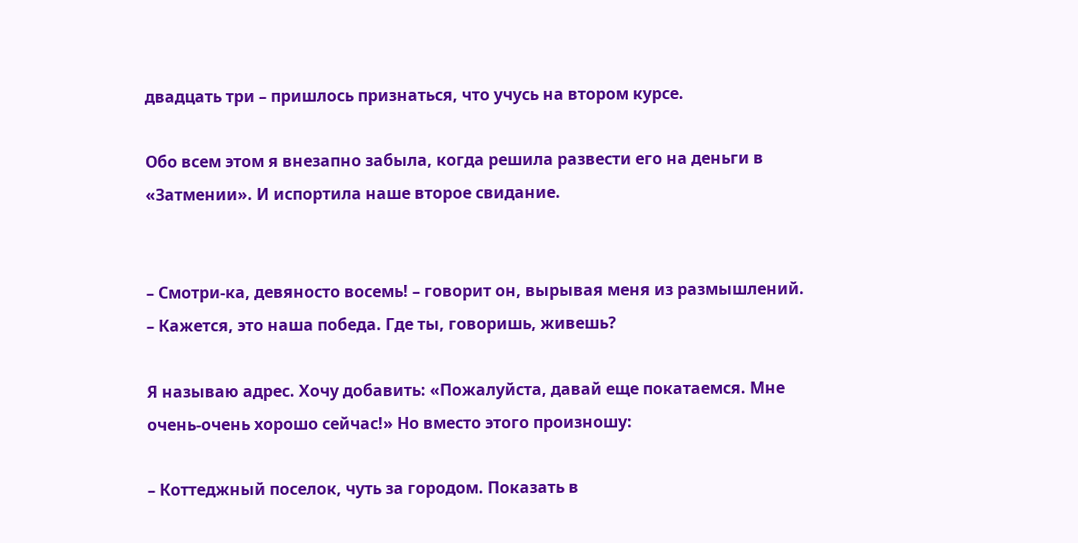двадцать три – пришлось признаться, что учусь на втором курсе.

Обо всем этом я внезапно забыла, когда решила развести его на деньги в «Затмении». И испортила наше второе свидание.


– Смотри-ка, девяносто восемь! – говорит он, вырывая меня из размышлений. – Кажется, это наша победа. Где ты, говоришь, живешь?

Я называю адрес. Хочу добавить: «Пожалуйста, давай еще покатаемся. Мне очень-очень хорошо сейчас!» Но вместо этого произношу:

– Коттеджный поселок, чуть за городом. Показать в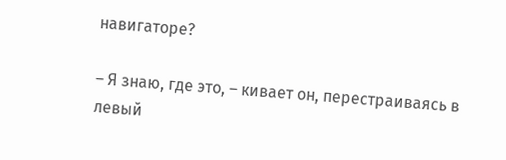навигаторе?

– Я знаю, где это, – кивает он, перестраиваясь в левый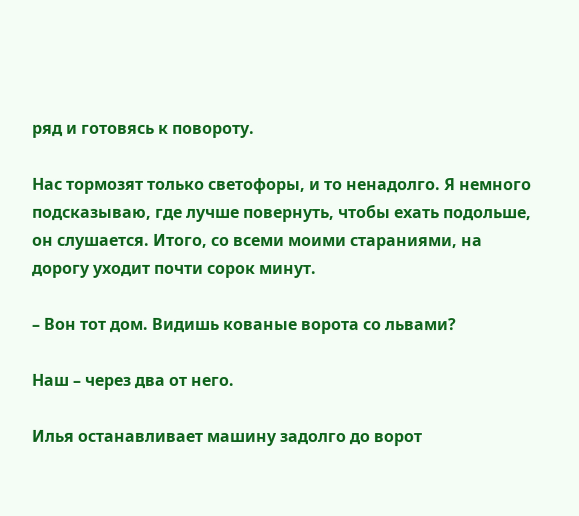ряд и готовясь к повороту.

Нас тормозят только светофоры, и то ненадолго. Я немного подсказываю, где лучше повернуть, чтобы ехать подольше, он слушается. Итого, со всеми моими стараниями, на дорогу уходит почти сорок минут.

– Вон тот дом. Видишь кованые ворота со львами?

Наш – через два от него.

Илья останавливает машину задолго до ворот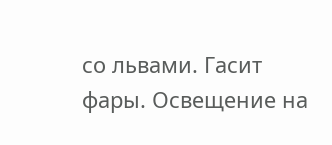со львами. Гасит фары. Освещение на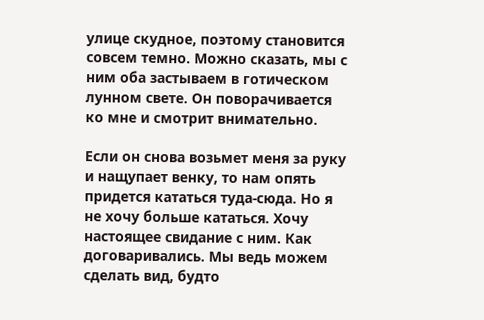улице скудное, поэтому становится совсем темно. Можно сказать, мы с ним оба застываем в готическом лунном свете. Он поворачивается ко мне и смотрит внимательно.

Если он снова возьмет меня за руку и нащупает венку, то нам опять придется кататься туда-сюда. Но я не хочу больше кататься. Хочу настоящее свидание с ним. Как договаривались. Мы ведь можем сделать вид, будто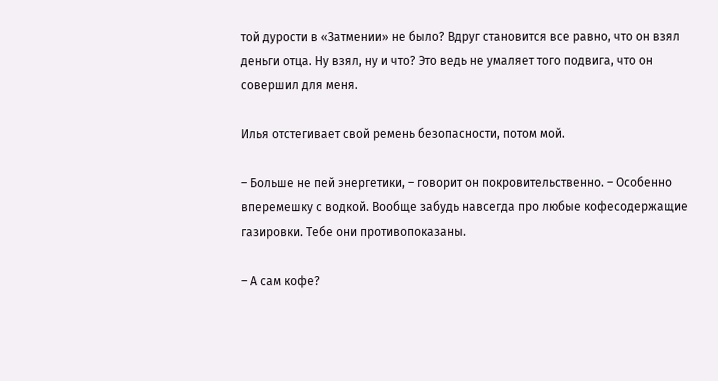той дурости в «Затмении» не было? Вдруг становится все равно, что он взял деньги отца. Ну взял, ну и что? Это ведь не умаляет того подвига, что он совершил для меня.

Илья отстегивает свой ремень безопасности, потом мой.

– Больше не пей энергетики, – говорит он покровительственно. – Особенно вперемешку с водкой. Вообще забудь навсегда про любые кофесодержащие газировки. Тебе они противопоказаны.

– А сам кофе?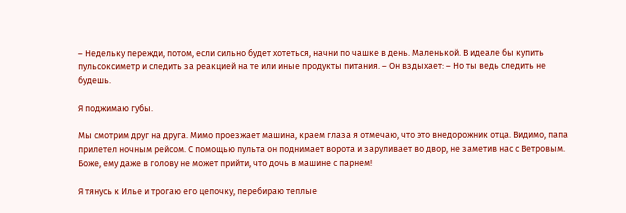– Недельку пережди, потом, если сильно будет хотеться, начни по чашке в день. Маленькой. В идеале бы купить пульсоксиметр и следить за реакцией на те или иные продукты питания. – Он вздыхает: – Но ты ведь следить не будешь.

Я поджимаю губы.

Мы смотрим друг на друга. Мимо проезжает машина, краем глаза я отмечаю, что это внедорожник отца. Видимо, папа прилетел ночным рейсом. С помощью пульта он поднимает ворота и заруливает во двор, не заметив нас с Ветровым. Боже, ему даже в голову не может прийти, что дочь в машине с парнем!

Я тянусь к Илье и трогаю его цепочку, перебираю теплые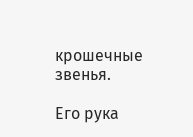крошечные звенья.

Его рука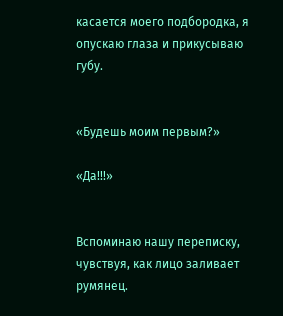касается моего подбородка, я опускаю глаза и прикусываю губу.


«Будешь моим первым?»

«Да!!!»


Вспоминаю нашу переписку, чувствуя, как лицо заливает румянец.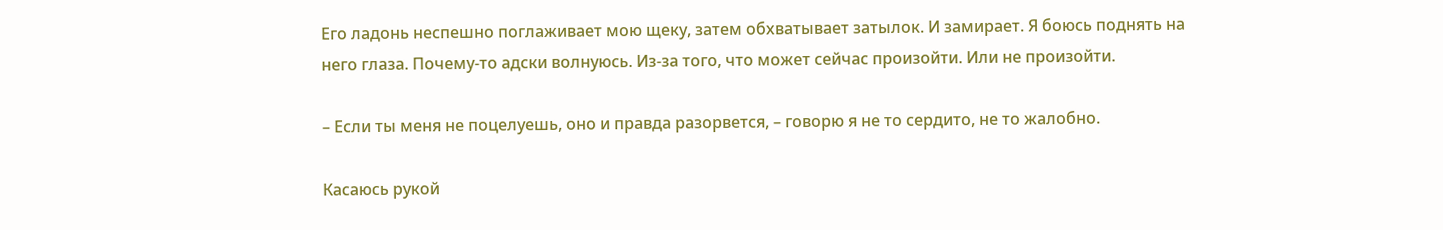Его ладонь неспешно поглаживает мою щеку, затем обхватывает затылок. И замирает. Я боюсь поднять на него глаза. Почему-то адски волнуюсь. Из-за того, что может сейчас произойти. Или не произойти.

– Если ты меня не поцелуешь, оно и правда разорвется, – говорю я не то сердито, не то жалобно.

Касаюсь рукой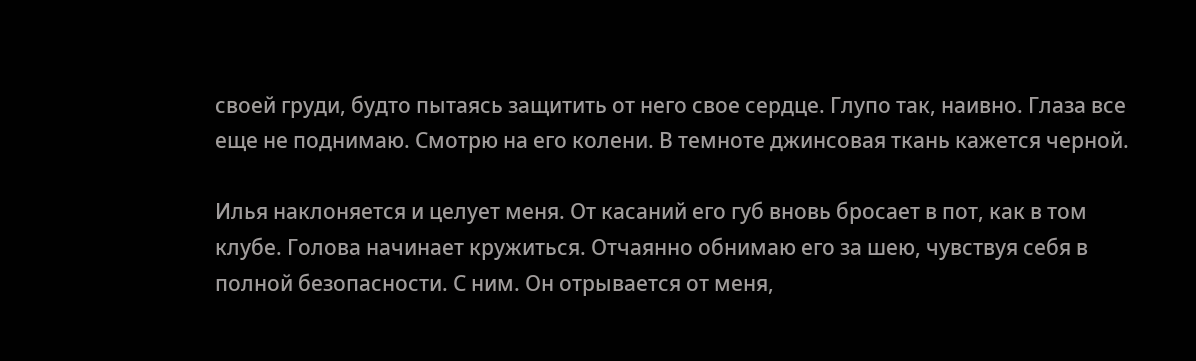своей груди, будто пытаясь защитить от него свое сердце. Глупо так, наивно. Глаза все еще не поднимаю. Смотрю на его колени. В темноте джинсовая ткань кажется черной.

Илья наклоняется и целует меня. От касаний его губ вновь бросает в пот, как в том клубе. Голова начинает кружиться. Отчаянно обнимаю его за шею, чувствуя себя в полной безопасности. С ним. Он отрывается от меня,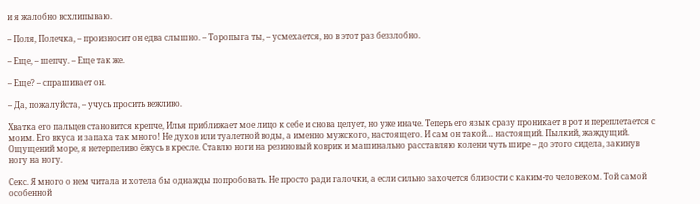и я жалобно всхлипываю.

– Поля, Полечка, – произносит он едва слышно. – Торопыга ты, – усмехается, но в этот раз беззлобно.

– Еще, – шепчу. – Еще так же.

– Еще? – спрашивает он.

– Да, пожалуйста, – учусь просить вежливо.

Хватка его пальцев становится крепче, Илья приближает мое лицо к себе и снова целует, но уже иначе. Теперь его язык сразу проникает в рот и переплетается с моим. Его вкуса и запаха так много! Не духов или туалетной воды, а именно мужского, настоящего. И сам он такой… настоящий. Пылкий, жаждущий. Ощущений море, я нетерпеливо ёжусь в кресле. Ставлю ноги на резиновый коврик и машинально расставляю колени чуть шире – до этого сидела, закинув ногу на ногу.

Секс. Я много о нем читала и хотела бы однажды попробовать. Не просто ради галочки, а если сильно захочется близости с каким-то человеком. Той самой особенной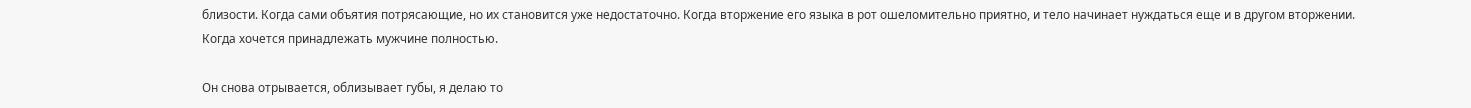близости. Когда сами объятия потрясающие, но их становится уже недостаточно. Когда вторжение его языка в рот ошеломительно приятно, и тело начинает нуждаться еще и в другом вторжении. Когда хочется принадлежать мужчине полностью.

Он снова отрывается, облизывает губы, я делаю то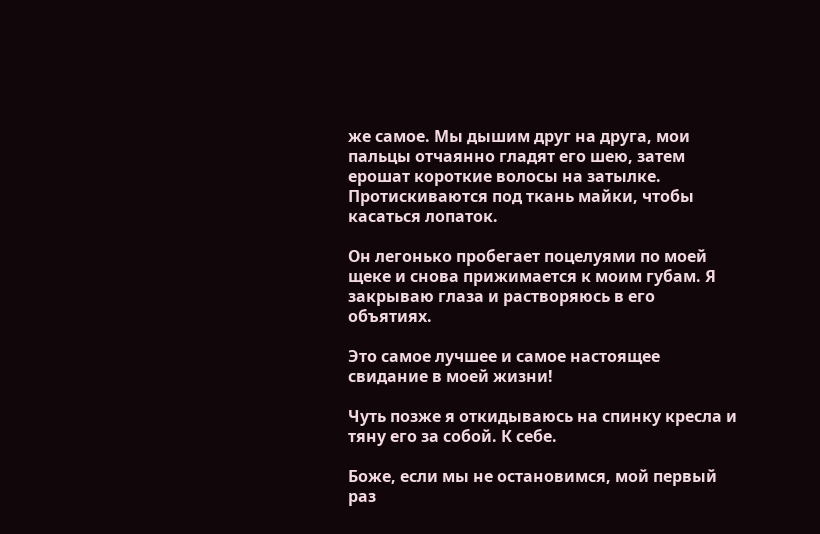же самое. Мы дышим друг на друга, мои пальцы отчаянно гладят его шею, затем ерошат короткие волосы на затылке. Протискиваются под ткань майки, чтобы касаться лопаток.

Он легонько пробегает поцелуями по моей щеке и снова прижимается к моим губам. Я закрываю глаза и растворяюсь в его объятиях.

Это самое лучшее и самое настоящее свидание в моей жизни!

Чуть позже я откидываюсь на спинку кресла и тяну его за собой. К себе.

Боже, если мы не остановимся, мой первый раз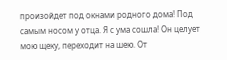произойдет под окнами родного дома! Под самым носом у отца. Я с ума сошла! Он целует мою щеку, переходит на шею. От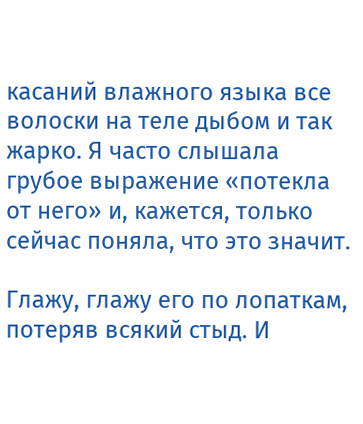касаний влажного языка все волоски на теле дыбом и так жарко. Я часто слышала грубое выражение «потекла от него» и, кажется, только сейчас поняла, что это значит.

Глажу, глажу его по лопаткам, потеряв всякий стыд. И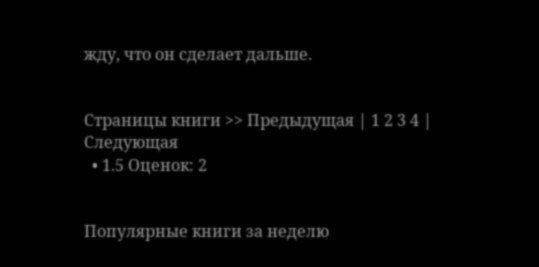жду, что он сделает дальше.


Страницы книги >> Предыдущая | 1 2 3 4 | Следующая
  • 1.5 Оценок: 2


Популярные книги за неделю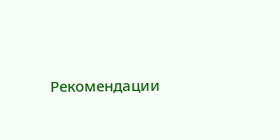Рекомендации